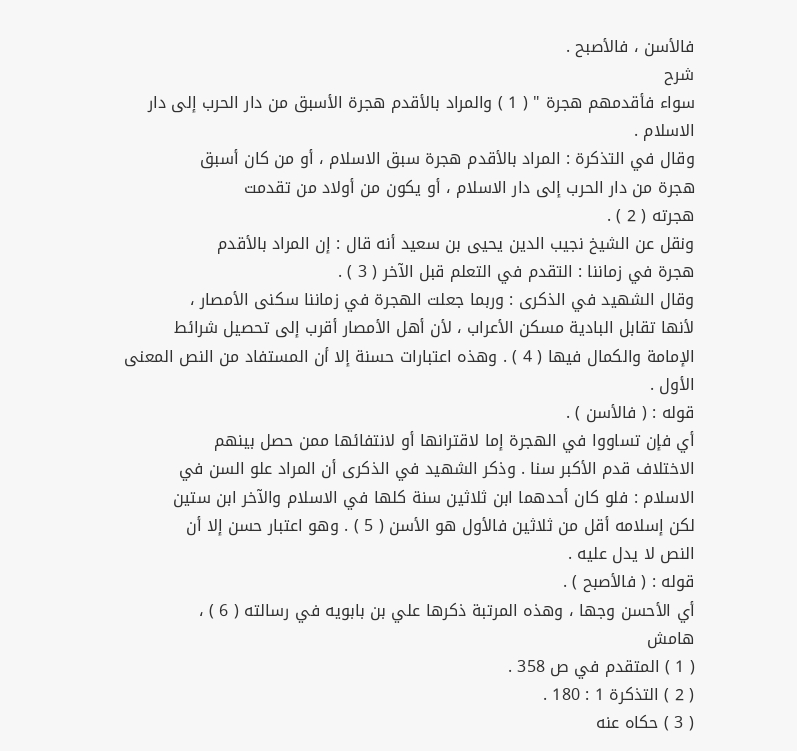فالأسن ، فالأصبح .
شرح
سواء فأقدمهم هجرة " ( 1 ) والمراد بالأقدم هجرة الأسبق من دار الحرب إلى دار
الاسلام .
وقال في التذكرة : المراد بالأقدم هجرة سبق الاسلام ، أو من كان أسبق
هجرة من دار الحرب إلى دار الاسلام ، أو يكون من أولاد من تقدمت
هجرته ( 2 ) .
ونقل عن الشيخ نجيب الدين يحيى بن سعيد أنه قال : إن المراد بالأقدم
هجرة في زماننا : التقدم في التعلم قبل الآخر ( 3 ) .
وقال الشهيد في الذكرى : وربما جعلت الهجرة في زماننا سكنى الأمصار ،
لأنها تقابل البادية مسكن الأعراب ، لأن أهل الأمصار أقرب إلى تحصيل شرائط
الإمامة والكمال فيها ( 4 ) . وهذه اعتبارات حسنة إلا أن المستفاد من النص المعنى
الأول .
قوله : ( فالأسن ) .
أي فإن تساووا في الهجرة إما لاقترانها أو لانتفائها ممن حصل بينهم
الاختلاف قدم الأكبر سنا . وذكر الشهيد في الذكرى أن المراد علو السن في
الاسلام : فلو كان أحدهما ابن ثلاثين سنة كلها في الاسلام والآخر ابن ستين
لكن إسلامه أقل من ثلاثين فالأول هو الأسن ( 5 ) . وهو اعتبار حسن إلا أن
النص لا يدل عليه .
قوله : ( فالأصبح ) .
أي الأحسن وجها ، وهذه المرتبة ذكرها علي بن بابويه في رسالته ( 6 ) ،
هامش
( 1 ) المتقدم في ص 358 .
( 2 ) التذكرة 1 : 180 .
( 3 ) حكاه عنه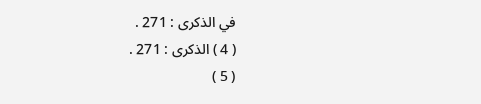في الذكرى : 271 .
( 4 ) الذكرى : 271 .
( 5 )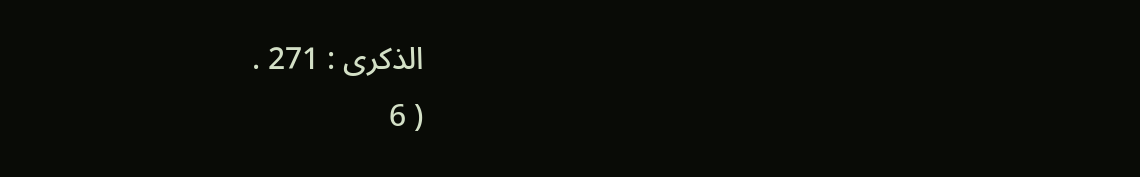الذكرى : 271 .
( 6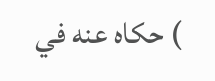) حكاه عنه في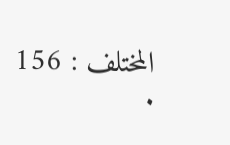المختلف : 156 .